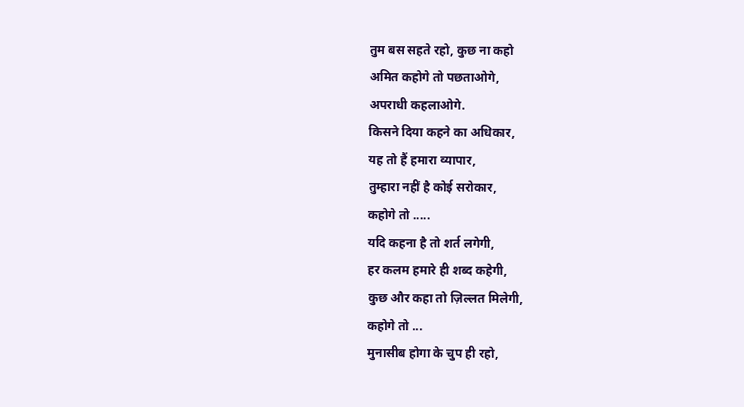तुम बस सहते रहो, कुछ ना कहो
अमित कहोगे तो पछताओगे,
अपराधी कहलाओगे.
किसने दिया कहने का अधिकार,
यह तो हैं हमारा व्यापार,
तुम्हारा नहीं है कोई सरोकार,
कहोगे तो .....
यदि कहना है तो शर्त लगेगी,
हर कलम हमारे ही शब्द कहेगी,
कुछ और कहा तो ज़िल्लत मिलेगी,
कहोगे तो ...
मुनासीब होगा के चुप ही रहो,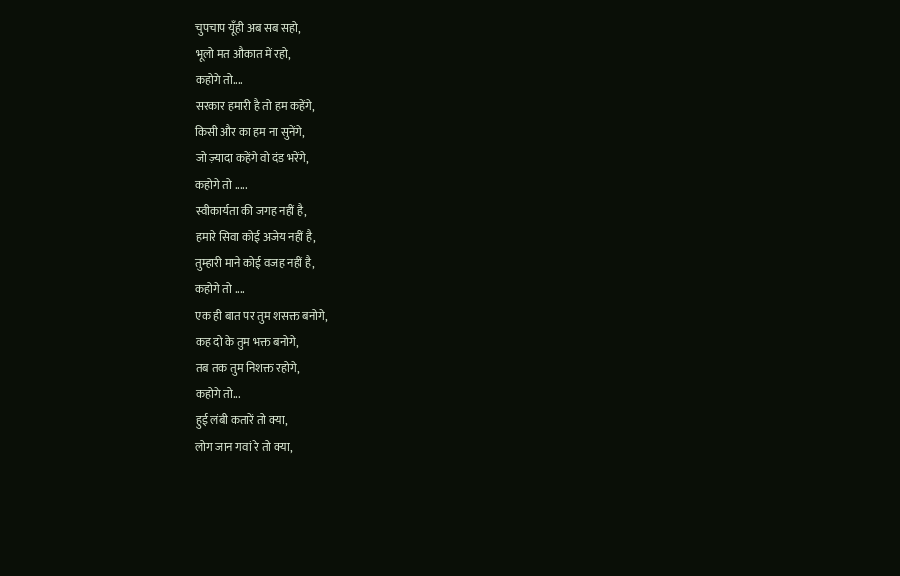चुपचाप यूँही अब सब सहो,
भूलो मत औकात में रहो,
कहोगे तो....
सरकार हमारी है तो हम कहेंगे,
किसी और का हम ना सुनेंगे,
जो ज़्यादा कहेंगे वो दंड भरेंगे,
कहोगे तो .....
स्वीकार्यता की जगह नहीं है,
हमारे सिवा कोई अजेय नहीं है,
तुम्हारी माने कोई वजह नहीं है,
कहोगे तो ....
एक ही बात पर तुम शसक्त बनोगे,
कह दो के तुम भक्त बनोगे,
तब तक तुम निशक्त रहोगे,
कहोगे तो...
हुई लंबी कतारें तो क्या,
लोग जान गवां रे तो क्या,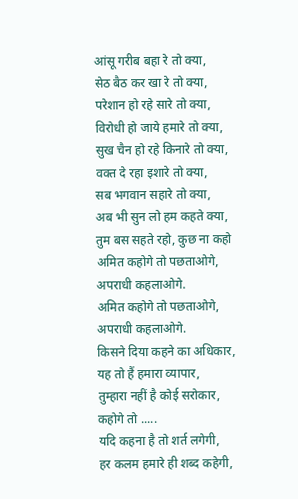आंसू गरीब बहा रे तो क्या,
सेठ बैठ कर खा रे तो क्या,
परेशान हो रहे सारे तो क्या,
विरोधी हो जाये हमारे तो क्या,
सुख चैन हो रहे किनारे तो क्या,
वक्त दे रहा इशारे तो क्या,
सब भगवान सहारे तो क्या,
अब भी सुन लो हम कहते क्या,
तुम बस सहते रहो, कुछ ना कहो
अमित कहोगे तो पछताओगे,
अपराधी कहलाओगे.
अमित कहोगे तो पछताओगे,
अपराधी कहलाओगे.
किसने दिया कहने का अधिकार,
यह तो हैं हमारा व्यापार,
तुम्हारा नहीं है कोई सरोकार,
कहोगे तो .....
यदि कहना है तो शर्त लगेगी,
हर कलम हमारे ही शब्द कहेगी,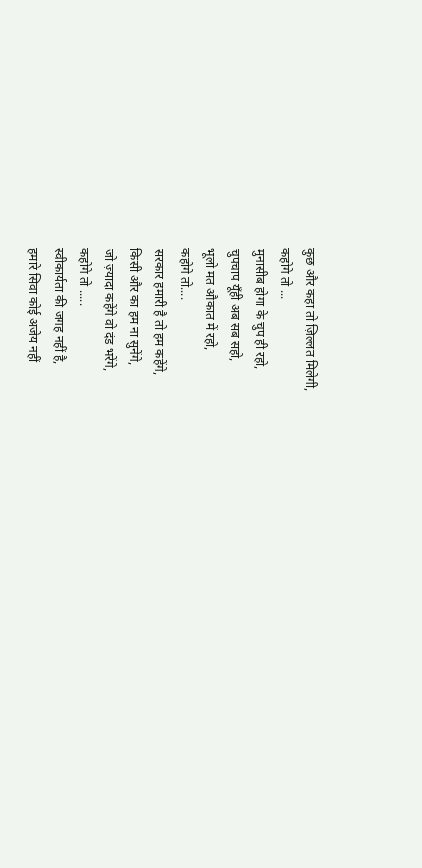कुछ और कहा तो ज़िल्लत मिलेगी,
कहोगे तो ...
मुनासीब होगा के चुप ही रहो,
चुपचाप यूँही अब सब सहो,
भूलो मत औकात में रहो,
कहोगे तो....
सरकार हमारी है तो हम कहेंगे,
किसी और का हम ना सुनेंगे,
जो ज़्यादा कहेंगे वो दंड भरेंगे,
कहोगे तो .....
स्वीकार्यता की जगह नहीं है,
हमारे सिवा कोई अजेय नहीं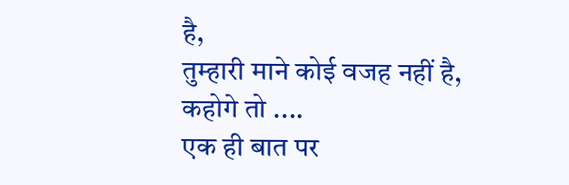है,
तुम्हारी माने कोई वजह नहीं है,
कहोगे तो ....
एक ही बात पर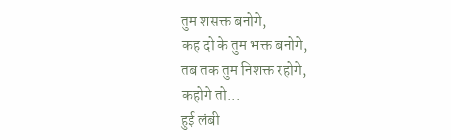तुम शसक्त बनोगे,
कह दो के तुम भक्त बनोगे,
तब तक तुम निशक्त रहोगे,
कहोगे तो...
हुई लंबी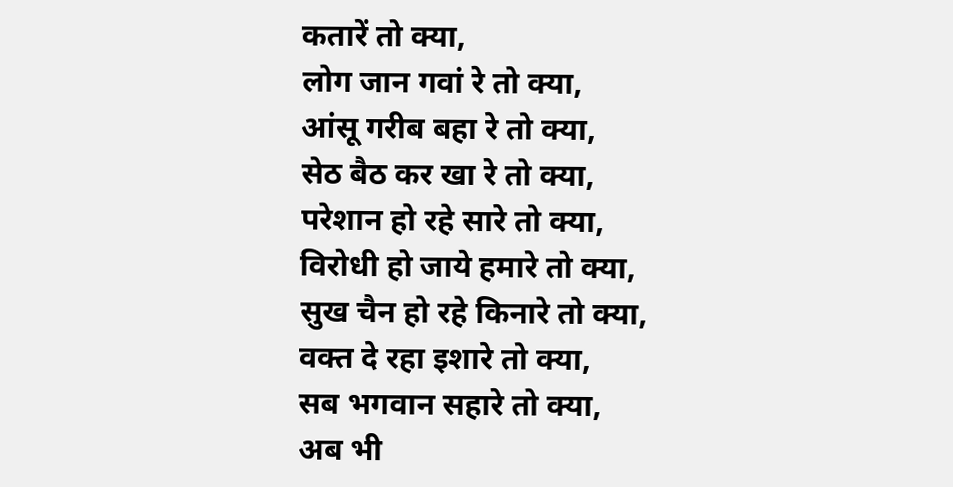कतारें तो क्या,
लोग जान गवां रे तो क्या,
आंसू गरीब बहा रे तो क्या,
सेठ बैठ कर खा रे तो क्या,
परेशान हो रहे सारे तो क्या,
विरोधी हो जाये हमारे तो क्या,
सुख चैन हो रहे किनारे तो क्या,
वक्त दे रहा इशारे तो क्या,
सब भगवान सहारे तो क्या,
अब भी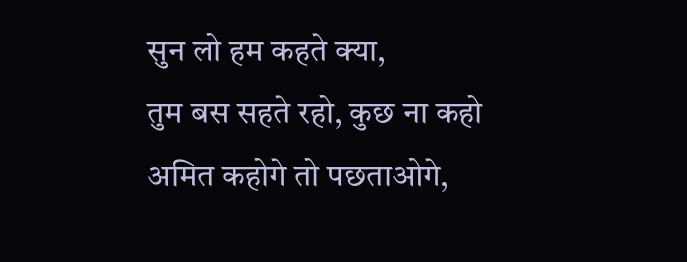सुन लो हम कहते क्या,
तुम बस सहते रहो, कुछ ना कहो
अमित कहोगे तो पछताओगे,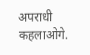अपराधी कहलाओगे.